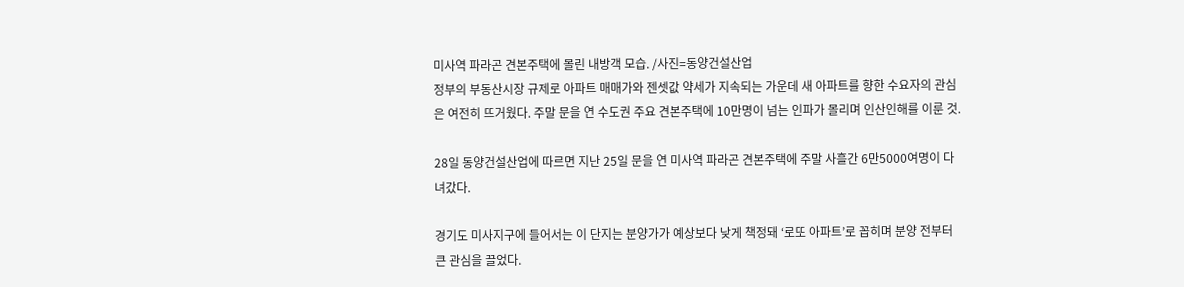미사역 파라곤 견본주택에 몰린 내방객 모습. /사진=동양건설산업
정부의 부동산시장 규제로 아파트 매매가와 젠셋값 약세가 지속되는 가운데 새 아파트를 향한 수요자의 관심은 여전히 뜨거웠다. 주말 문을 연 수도권 주요 견본주택에 10만명이 넘는 인파가 몰리며 인산인해를 이룬 것.

28일 동양건설산업에 따르면 지난 25일 문을 연 미사역 파라곤 견본주택에 주말 사흘간 6만5000여명이 다녀갔다.

경기도 미사지구에 들어서는 이 단지는 분양가가 예상보다 낮게 책정돼 ‘로또 아파트’로 꼽히며 분양 전부터 큰 관심을 끌었다.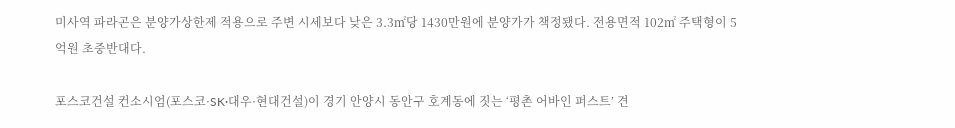미사역 파라곤은 분양가상한제 적용으로 주변 시세보다 낮은 3.3㎡당 1430만원에 분양가가 책정됐다. 전용면적 102㎡ 주택형이 5억원 초중반대다.

포스코건설 컨소시엄(포스코·SK·대우·현대건설)이 경기 안양시 동안구 호계동에 짓는 ‘평촌 어바인 퍼스트’ 견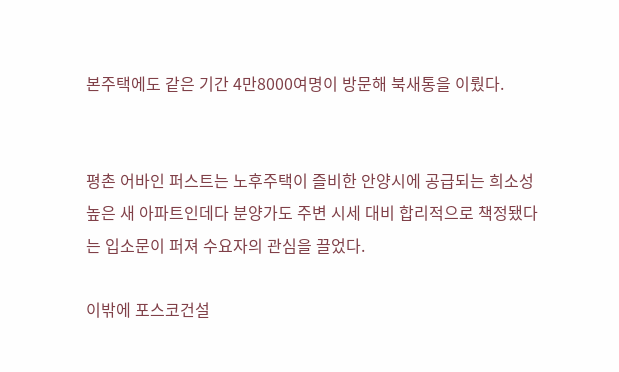본주택에도 같은 기간 4만8000여명이 방문해 북새통을 이뤘다.


평촌 어바인 퍼스트는 노후주택이 즐비한 안양시에 공급되는 희소성 높은 새 아파트인데다 분양가도 주변 시세 대비 합리적으로 책정됐다는 입소문이 퍼져 수요자의 관심을 끌었다.

이밖에 포스코건설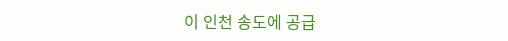이 인천 송도에 공급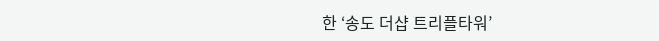한 ‘송도 더샵 트리플타워’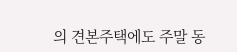의 견본주택에도 주말 동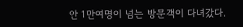안 1만여명이 넘는 방문객이 다녀갔다.